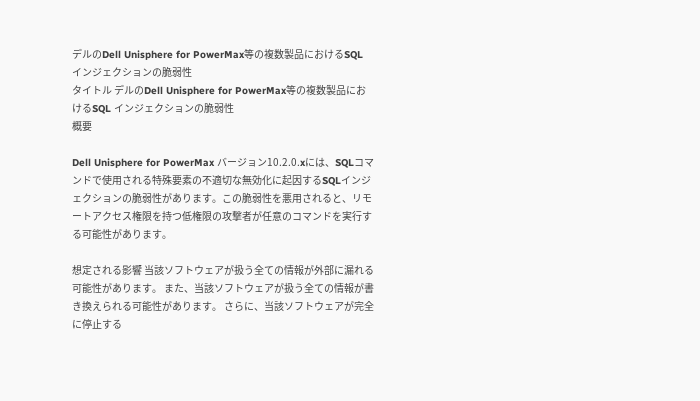デルのDell Unisphere for PowerMax等の複数製品におけるSQL インジェクションの脆弱性
タイトル デルのDell Unisphere for PowerMax等の複数製品におけるSQL インジェクションの脆弱性
概要

Dell Unisphere for PowerMax バージョン10.2.0.xには、SQLコマンドで使用される特殊要素の不適切な無効化に起因するSQLインジェクションの脆弱性があります。この脆弱性を悪用されると、リモートアクセス権限を持つ低権限の攻撃者が任意のコマンドを実行する可能性があります。

想定される影響 当該ソフトウェアが扱う全ての情報が外部に漏れる可能性があります。 また、当該ソフトウェアが扱う全ての情報が書き換えられる可能性があります。 さらに、当該ソフトウェアが完全に停止する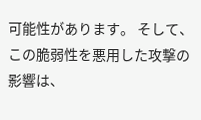可能性があります。 そして、この脆弱性を悪用した攻撃の影響は、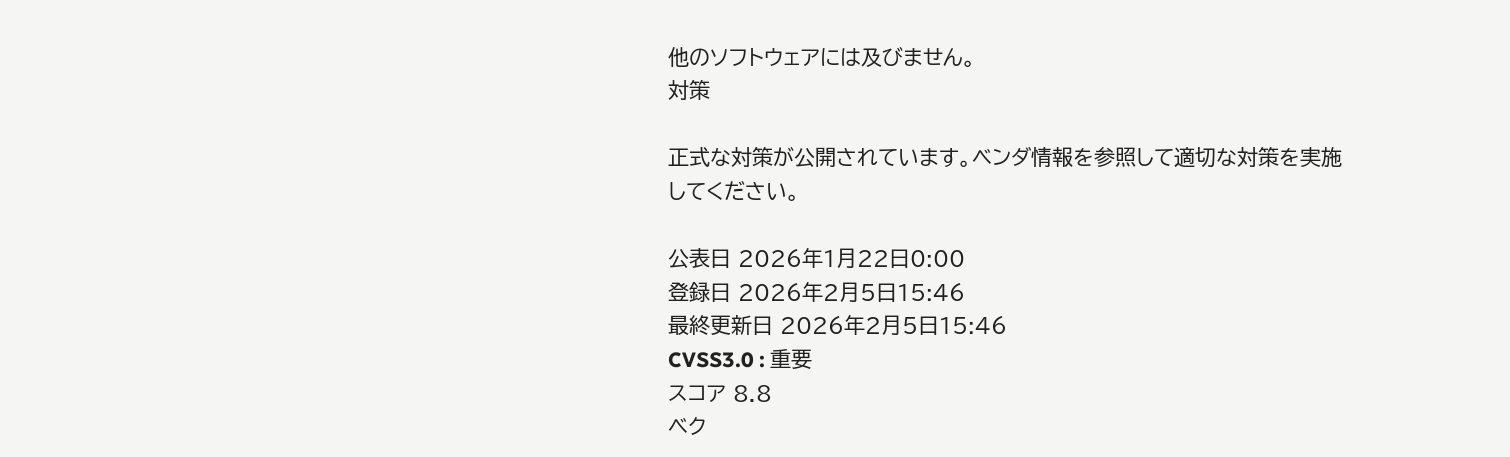他のソフトウェアには及びません。
対策

正式な対策が公開されています。ベンダ情報を参照して適切な対策を実施してください。

公表日 2026年1月22日0:00
登録日 2026年2月5日15:46
最終更新日 2026年2月5日15:46
CVSS3.0 : 重要
スコア 8.8
ベク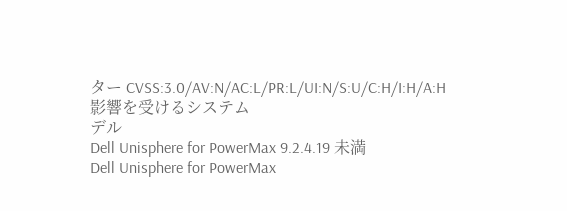ター CVSS:3.0/AV:N/AC:L/PR:L/UI:N/S:U/C:H/I:H/A:H
影響を受けるシステム
デル
Dell Unisphere for PowerMax 9.2.4.19 未満
Dell Unisphere for PowerMax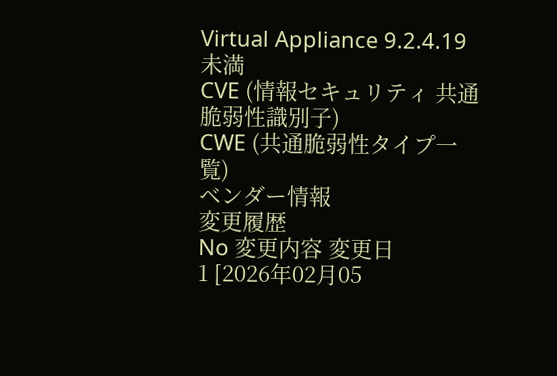Virtual Appliance 9.2.4.19 未満
CVE (情報セキュリティ 共通脆弱性識別子)
CWE (共通脆弱性タイプ一覧)
ベンダー情報
変更履歴
No 変更内容 変更日
1 [2026年02月05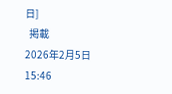日]
  掲載
2026年2月5日15:46